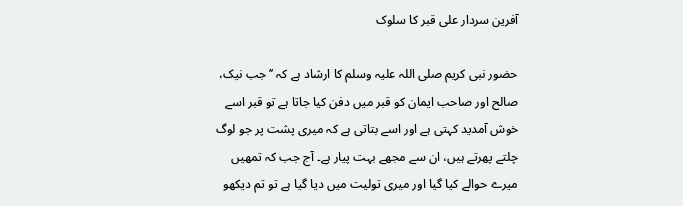آفرین سردار علی قبر کا سلوک

حضور نبی کریم صلی اللہ علیہ وسلم کا ارشاد ہے کہ ’’جب نیک، صالح اور صاحب ایمان کو قبر میں دفن کیا جاتا ہے تو قبر اسے خوش آمدید کہتی ہے اور اسے بتاتی ہے کہ میری پشت پر جو لوگ چلتے پھرتے ہیں، ان سے مجھے بہت پیار ہے۔ آج جب کہ تمھیں میرے حوالے کیا گیا اور میری تولیت میں دیا گیا ہے تو تم دیکھو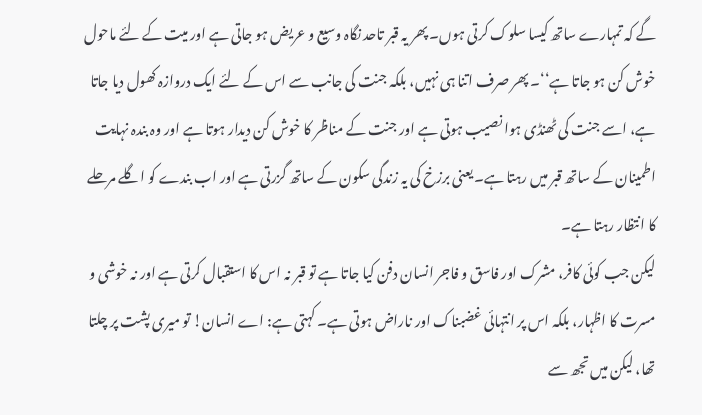گے کہ تمہارے ساتھ کیسا سلوک کرتی ہوں۔ پھر یہ قبر تاحد نگاہ وسیع و عریض ہو جاتی ہے اور میت کے لئے ماحول خوش کن ہو جاتا ہے‘‘۔ پھر صرف اتنا ہی نہیں، بلکہ جنت کی جانب سے اس کے لئے ایک دروازہ کھول دیا جاتا ہے، اسے جنت کی ٹھنڈی ہوا نصیب ہوتی ہے اور جنت کے مناظر کا خوش کن دیدار ہوتا ہے اور وہ بندہ نہایت اطمینان کے ساتھ قبر میں رہتا ہے۔ یعنی برزخ کی یہ زندگی سکون کے ساتھ گزرتی ہے اور اب بندے کو اگلے مرحلے کا انتظار رہتا ہے۔
لیکن جب کوئی کافر، مشرک اور فاسق و فاجر انسان دفن کیا جاتا ہے تو قبر نہ اس کا استقبال کرتی ہے اور نہ خوشی و مسرت کا اظہار، بلکہ اس پر انتہائی غضبناک اور ناراض ہوتی ہے۔ کہتی ہے: اے انسان! تو میری پشت پر چلتا تھا، لیکن میں تجھ سے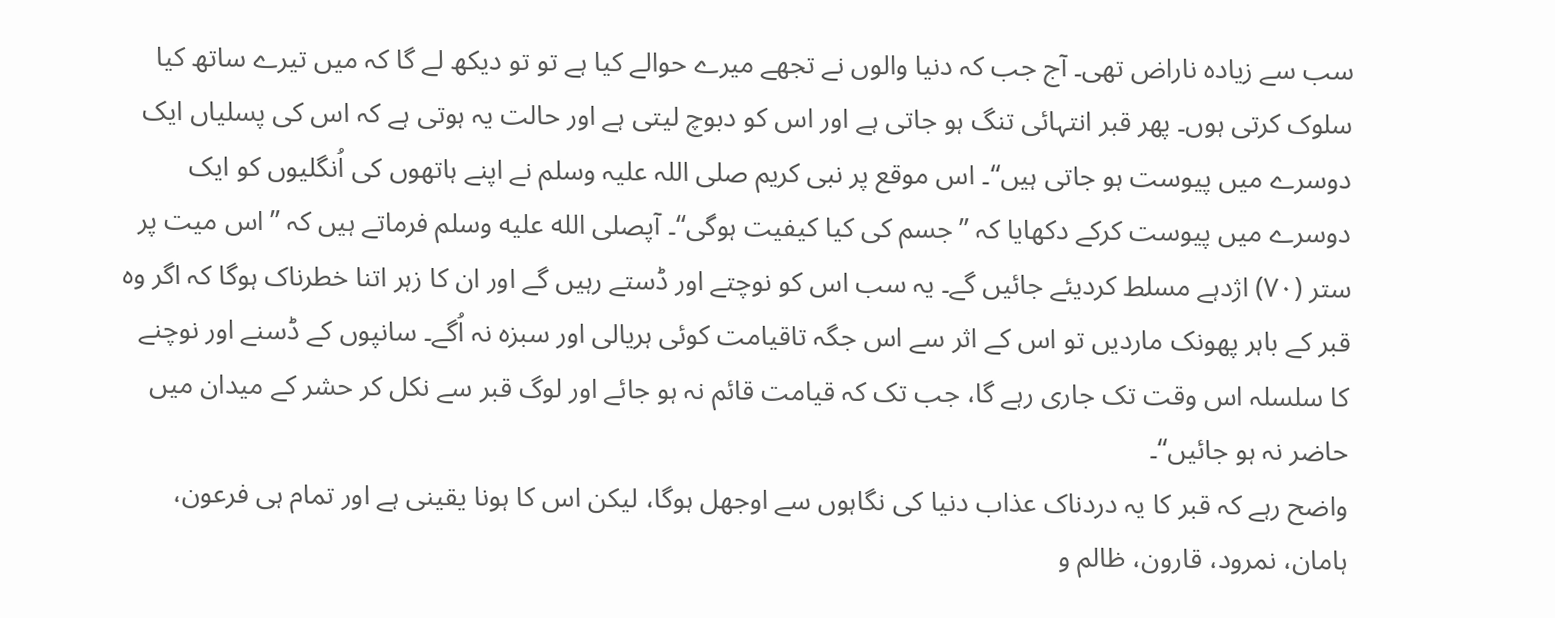سب سے زیادہ ناراض تھی۔ آج جب کہ دنیا والوں نے تجھے میرے حوالے کیا ہے تو تو دیکھ لے گا کہ میں تیرے ساتھ کیا سلوک کرتی ہوں۔ پھر قبر انتہائی تنگ ہو جاتی ہے اور اس کو دبوچ لیتی ہے اور حالت یہ ہوتی ہے کہ اس کی پسلیاں ایک دوسرے میں پیوست ہو جاتی ہیں‘‘۔ اس موقع پر نبی کریم صلی اللہ علیہ وسلم نے اپنے ہاتھوں کی اُنگلیوں کو ایک دوسرے میں پیوست کرکے دکھایا کہ ’’جسم کی کیا کیفیت ہوگی‘‘۔ آپصلى الله عليه وسلم فرماتے ہیں کہ ’’اس میت پر ستر (۷۰) اژدہے مسلط کردیئے جائیں گے۔ یہ سب اس کو نوچتے اور ڈستے رہیں گے اور ان کا زہر اتنا خطرناک ہوگا کہ اگر وہ قبر کے باہر پھونک ماردیں تو اس کے اثر سے اس جگہ تاقیامت کوئی ہریالی اور سبزہ نہ اُگے۔ سانپوں کے ڈسنے اور نوچنے کا سلسلہ اس وقت تک جاری رہے گا، جب تک کہ قیامت قائم نہ ہو جائے اور لوگ قبر سے نکل کر حشر کے میدان میں حاضر نہ ہو جائیں‘‘۔
واضح رہے کہ قبر کا یہ دردناک عذاب دنیا کی نگاہوں سے اوجھل ہوگا، لیکن اس کا ہونا یقینی ہے اور تمام ہی فرعون، ہامان، نمرود، قارون، ظالم و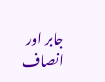جابر اور انصاف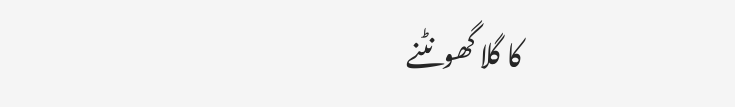کا گلا گھونٹنے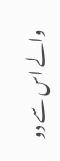والے اس سے دو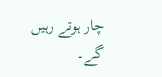چار ہوتے رہیں گے۔